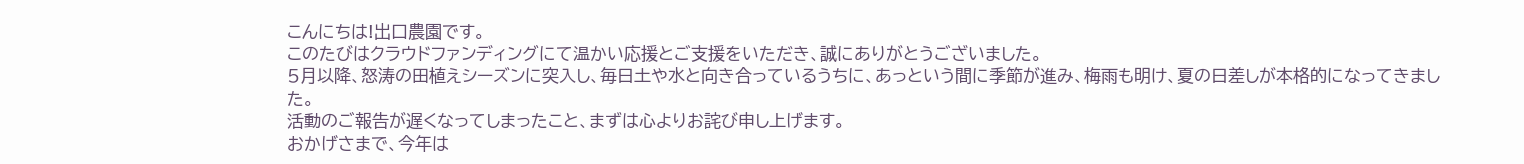こんにちは!出口農園です。
このたびはクラウドファンディングにて温かい応援とご支援をいただき、誠にありがとうございました。
5月以降、怒涛の田植えシーズンに突入し、毎日土や水と向き合っているうちに、あっという間に季節が進み、梅雨も明け、夏の日差しが本格的になってきました。
活動のご報告が遅くなってしまったこと、まずは心よりお詫び申し上げます。
おかげさまで、今年は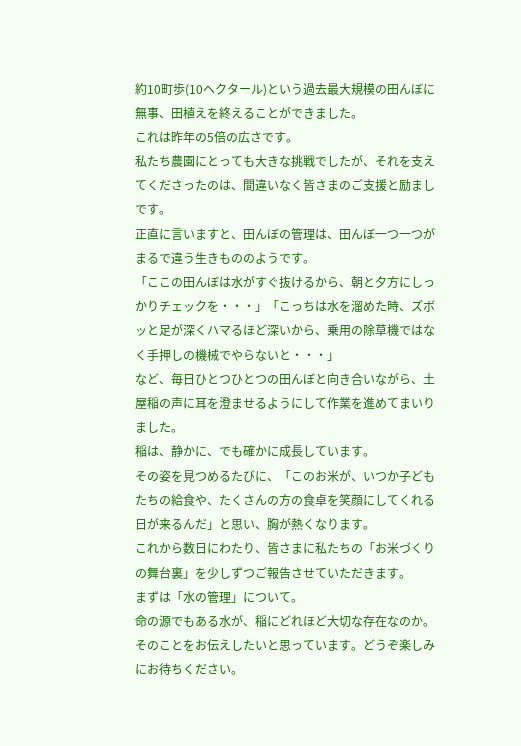約10町歩(10ヘクタール)という過去最大規模の田んぼに無事、田植えを終えることができました。
これは昨年の5倍の広さです。
私たち農園にとっても大きな挑戦でしたが、それを支えてくださったのは、間違いなく皆さまのご支援と励ましです。
正直に言いますと、田んぼの管理は、田んぼ一つ一つがまるで違う生きもののようです。
「ここの田んぼは水がすぐ抜けるから、朝と夕方にしっかりチェックを・・・」「こっちは水を溜めた時、ズボッと足が深くハマるほど深いから、乗用の除草機ではなく手押しの機械でやらないと・・・」
など、毎日ひとつひとつの田んぼと向き合いながら、土屋稲の声に耳を澄ませるようにして作業を進めてまいりました。
稲は、静かに、でも確かに成長しています。
その姿を見つめるたびに、「このお米が、いつか子どもたちの給食や、たくさんの方の食卓を笑顔にしてくれる日が来るんだ」と思い、胸が熱くなります。
これから数日にわたり、皆さまに私たちの「お米づくりの舞台裏」を少しずつご報告させていただきます。
まずは「水の管理」について。
命の源でもある水が、稲にどれほど大切な存在なのか。そのことをお伝えしたいと思っています。どうぞ楽しみにお待ちください。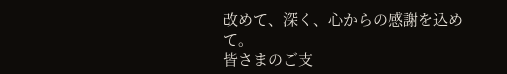改めて、深く、心からの感謝を込めて。
皆さまのご支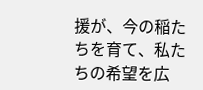援が、今の稲たちを育て、私たちの希望を広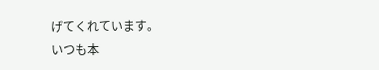げてくれています。
いつも本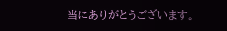当にありがとうございます。